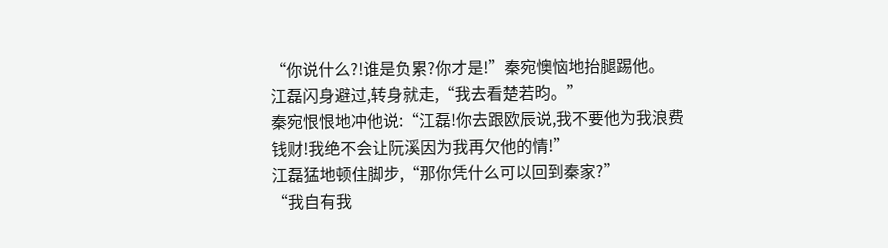“你说什么?!谁是负累?你才是!”秦宛懊恼地抬腿踢他。
江磊闪身避过,转身就走,“我去看楚若昀。”
秦宛恨恨地冲他说:“江磊!你去跟欧辰说,我不要他为我浪费钱财!我绝不会让阮溪因为我再欠他的情!”
江磊猛地顿住脚步,“那你凭什么可以回到秦家?”
“我自有我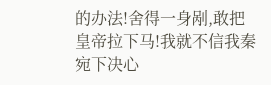的办法!舍得一身剐,敢把皇帝拉下马!我就不信我秦宛下决心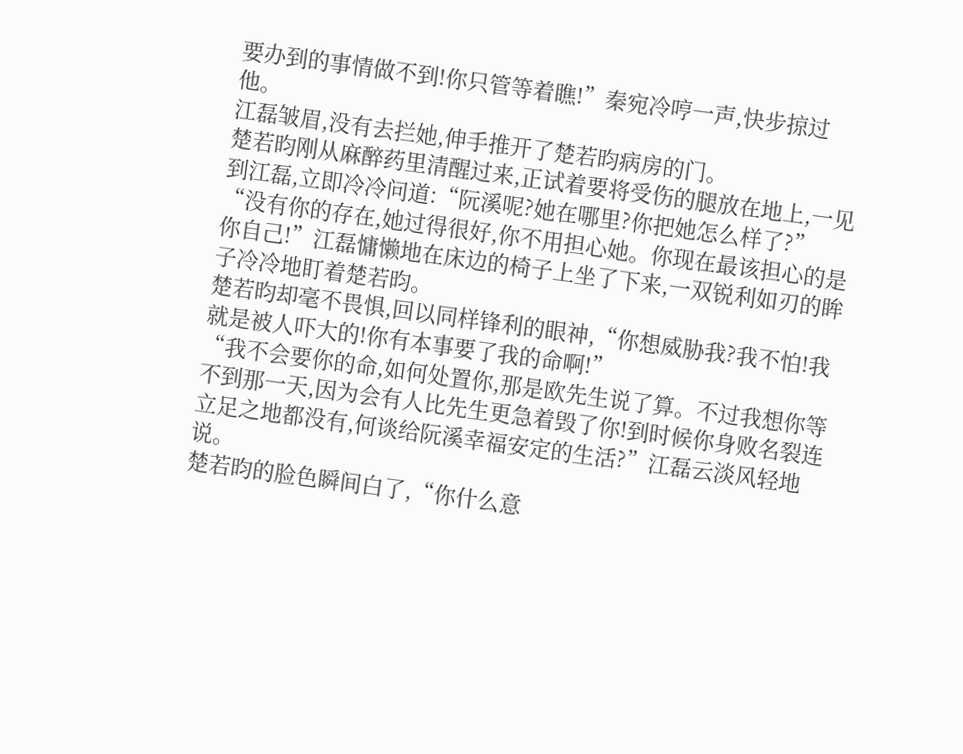要办到的事情做不到!你只管等着瞧!”秦宛冷哼一声,快步掠过他。
江磊皱眉,没有去拦她,伸手推开了楚若昀病房的门。
楚若昀刚从麻醉药里清醒过来,正试着要将受伤的腿放在地上,一见到江磊,立即冷冷问道:“阮溪呢?她在哪里?你把她怎么样了?”
“没有你的存在,她过得很好,你不用担心她。你现在最该担心的是你自己!”江磊慵懒地在床边的椅子上坐了下来,一双锐利如刃的眸子冷冷地盯着楚若昀。
楚若昀却毫不畏惧,回以同样锋利的眼神,“你想威胁我?我不怕!我就是被人吓大的!你有本事要了我的命啊!”
“我不会要你的命,如何处置你,那是欧先生说了算。不过我想你等不到那一天,因为会有人比先生更急着毁了你!到时候你身败名裂连立足之地都没有,何谈给阮溪幸福安定的生活?”江磊云淡风轻地说。
楚若昀的脸色瞬间白了,“你什么意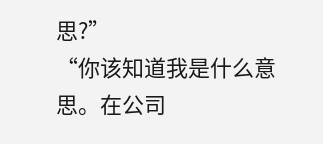思?”
“你该知道我是什么意思。在公司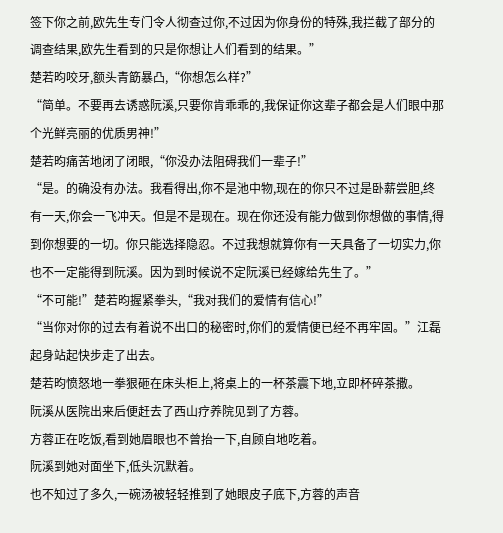签下你之前,欧先生专门令人彻查过你,不过因为你身份的特殊,我拦截了部分的调查结果,欧先生看到的只是你想让人们看到的结果。”
楚若昀咬牙,额头青筯暴凸,“你想怎么样?”
“简单。不要再去诱惑阮溪,只要你肯乖乖的,我保证你这辈子都会是人们眼中那个光鲜亮丽的优质男神!”
楚若昀痛苦地闭了闭眼,“你没办法阻碍我们一辈子!”
“是。的确没有办法。我看得出,你不是池中物,现在的你只不过是卧薪尝胆,终有一天,你会一飞冲天。但是不是现在。现在你还没有能力做到你想做的事情,得到你想要的一切。你只能选择隐忍。不过我想就算你有一天具备了一切实力,你也不一定能得到阮溪。因为到时候说不定阮溪已经嫁给先生了。”
“不可能!”楚若昀握紧拳头,“我对我们的爱情有信心!”
“当你对你的过去有着说不出口的秘密时,你们的爱情便已经不再牢固。”江磊起身站起快步走了出去。
楚若昀愤怒地一拳狠砸在床头柜上,将桌上的一杯茶震下地,立即杯碎茶撒。
阮溪从医院出来后便赶去了西山疗养院见到了方蓉。
方蓉正在吃饭,看到她眉眼也不曾抬一下,自顾自地吃着。
阮溪到她对面坐下,低头沉默着。
也不知过了多久,一碗汤被轻轻推到了她眼皮子底下,方蓉的声音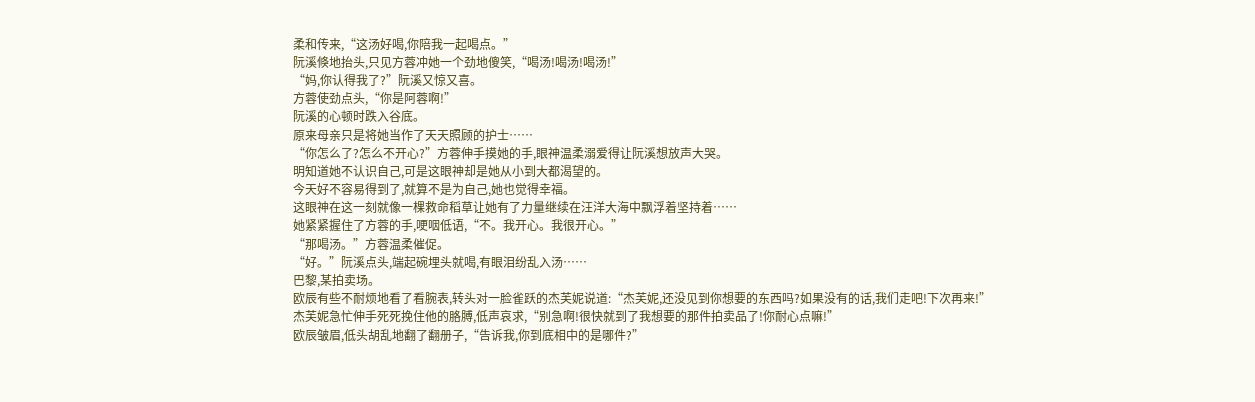柔和传来,“这汤好喝,你陪我一起喝点。”
阮溪倏地抬头,只见方蓉冲她一个劲地傻笑,“喝汤!喝汤!喝汤!”
“妈,你认得我了?”阮溪又惊又喜。
方蓉使劲点头,“你是阿蓉啊!”
阮溪的心顿时跌入谷底。
原来母亲只是将她当作了天天照顾的护士……
“你怎么了?怎么不开心?”方蓉伸手摸她的手,眼神温柔溺爱得让阮溪想放声大哭。
明知道她不认识自己,可是这眼神却是她从小到大都渴望的。
今天好不容易得到了,就算不是为自己,她也觉得幸福。
这眼神在这一刻就像一棵救命稻草让她有了力量继续在汪洋大海中飘浮着坚持着……
她紧紧握住了方蓉的手,哽咽低语,“不。我开心。我很开心。”
“那喝汤。”方蓉温柔催促。
“好。”阮溪点头,端起碗埋头就喝,有眼泪纷乱入汤……
巴黎,某拍卖场。
欧辰有些不耐烦地看了看腕表,转头对一脸雀跃的杰芙妮说道:“杰芙妮,还没见到你想要的东西吗?如果没有的话,我们走吧!下次再来!”
杰芙妮急忙伸手死死挽住他的胳膊,低声哀求,“别急啊!很快就到了我想要的那件拍卖品了!你耐心点嘛!”
欧辰皱眉,低头胡乱地翻了翻册子,“告诉我,你到底相中的是哪件?”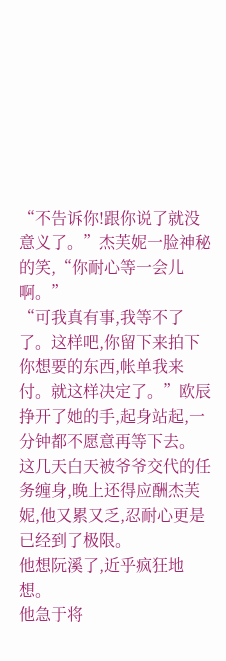“不告诉你!跟你说了就没意义了。”杰芙妮一脸神秘的笑,“你耐心等一会儿啊。”
“可我真有事,我等不了了。这样吧,你留下来拍下你想要的东西,帐单我来付。就这样决定了。”欧辰挣开了她的手,起身站起,一分钟都不愿意再等下去。
这几天白天被爷爷交代的任务缠身,晚上还得应酬杰芙妮,他又累又乏,忍耐心更是已经到了极限。
他想阮溪了,近乎疯狂地想。
他急于将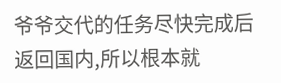爷爷交代的任务尽快完成后返回国内,所以根本就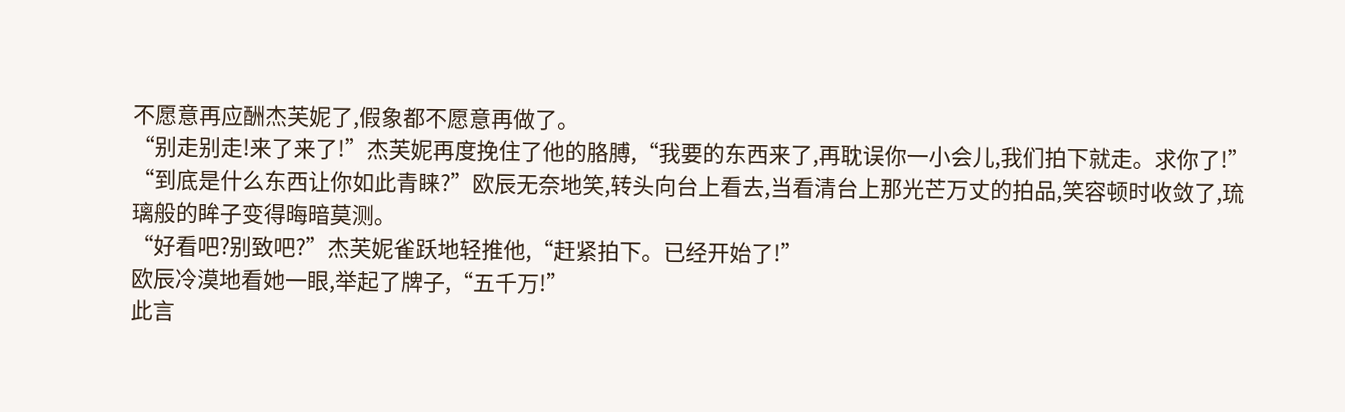不愿意再应酬杰芙妮了,假象都不愿意再做了。
“别走别走!来了来了!”杰芙妮再度挽住了他的胳膊,“我要的东西来了,再耽误你一小会儿,我们拍下就走。求你了!”
“到底是什么东西让你如此青睐?”欧辰无奈地笑,转头向台上看去,当看清台上那光芒万丈的拍品,笑容顿时收敛了,琉璃般的眸子变得晦暗莫测。
“好看吧?别致吧?”杰芙妮雀跃地轻推他,“赶紧拍下。已经开始了!”
欧辰冷漠地看她一眼,举起了牌子,“五千万!”
此言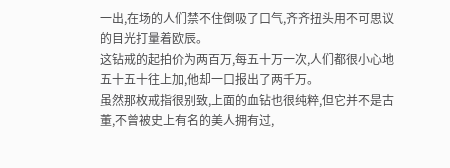一出,在场的人们禁不住倒吸了口气,齐齐扭头用不可思议的目光打量着欧辰。
这钻戒的起拍价为两百万,每五十万一次,人们都很小心地五十五十往上加,他却一口报出了两千万。
虽然那枚戒指很别致,上面的血钻也很纯粹,但它并不是古董,不曾被史上有名的美人拥有过,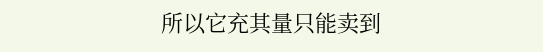所以它充其量只能卖到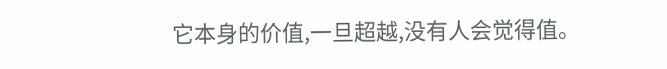它本身的价值,一旦超越,没有人会觉得值。